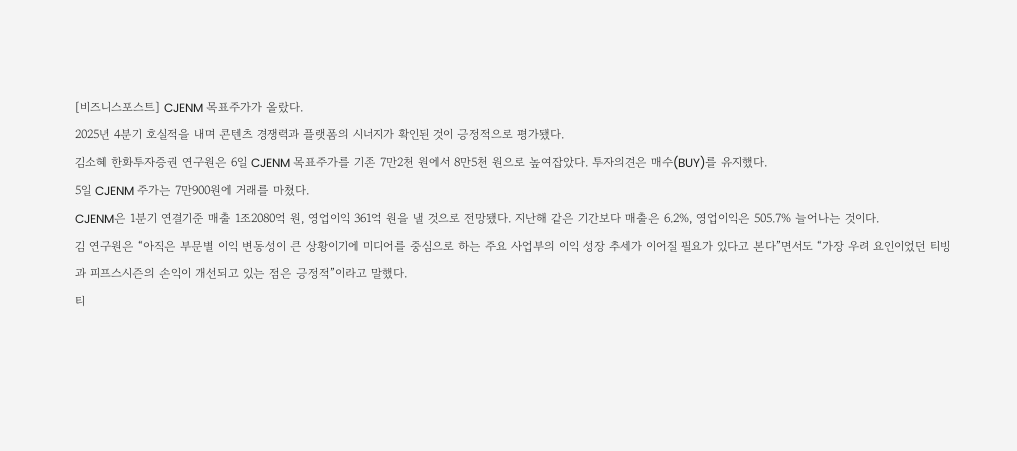[비즈니스포스트] CJENM 목표주가가 올랐다.
2025년 4분기 호실적을 내며 콘텐츠 경쟁력과 플랫폼의 시너지가 확인된 것이 긍정적으로 평가됐다.
김소혜 한화투자증권 연구원은 6일 CJENM 목표주가를 기존 7만2천 원에서 8만5천 원으로 높여잡았다. 투자의견은 매수(BUY)를 유지했다.
5일 CJENM 주가는 7만900원에 거래를 마쳤다.
CJENM은 1분기 연결기준 매출 1조2080억 원, 영업이익 361억 원을 낼 것으로 전망됐다. 지난해 같은 기간보다 매출은 6.2%, 영업이익은 505.7% 늘어나는 것이다.
김 연구원은 “아직은 부문별 이익 변동성이 큰 상황이기에 미디어를 중심으로 하는 주요 사업부의 이익 성장 추세가 이어질 필요가 있다고 본다”면서도 “가장 우려 요인이었던 티빙과 피프스시즌의 손익이 개선되고 있는 점은 긍정적”이라고 말했다.
티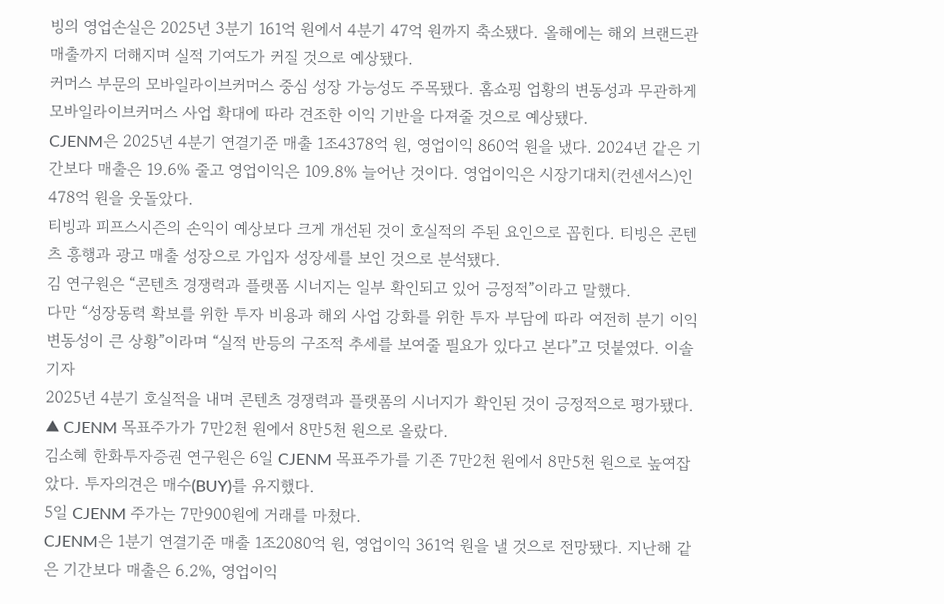빙의 영업손실은 2025년 3분기 161억 원에서 4분기 47억 원까지 축소됐다. 올해에는 해외 브랜드관 매출까지 더해지며 실적 기여도가 커질 것으로 예상됐다.
커머스 부문의 모바일라이브커머스 중심 성장 가능성도 주목됐다. 홈쇼핑 업황의 변동성과 무관하게 모바일라이브커머스 사업 확대에 따라 견조한 이익 기반을 다져줄 것으로 예상됐다.
CJENM은 2025년 4분기 연결기준 매출 1조4378억 원, 영업이익 860억 원을 냈다. 2024년 같은 기간보다 매출은 19.6% 줄고 영업이익은 109.8% 늘어난 것이다. 영업이익은 시장기대치(컨센서스)인 478억 원을 웃돌았다.
티빙과 피프스시즌의 손익이 예상보다 크게 개선된 것이 호실적의 주된 요인으로 꼽힌다. 티빙은 콘텐츠 흥행과 광고 매출 성장으로 가입자 성장세를 보인 것으로 분석됐다.
김 연구원은 “콘텐츠 경쟁력과 플랫폼 시너지는 일부 확인되고 있어 긍정적”이라고 말했다.
다만 “성장동력 확보를 위한 투자 비용과 해외 사업 강화를 위한 투자 부담에 따라 여전히 분기 이익 변동성이 큰 상황”이라며 “실적 반등의 구조적 추세를 보여줄 필요가 있다고 본다”고 덧붙였다. 이솔 기자
2025년 4분기 호실적을 내며 콘텐츠 경쟁력과 플랫폼의 시너지가 확인된 것이 긍정적으로 평가됐다.
▲ CJENM 목표주가가 7만2천 원에서 8만5천 원으로 올랐다.
김소혜 한화투자증권 연구원은 6일 CJENM 목표주가를 기존 7만2천 원에서 8만5천 원으로 높여잡았다. 투자의견은 매수(BUY)를 유지했다.
5일 CJENM 주가는 7만900원에 거래를 마쳤다.
CJENM은 1분기 연결기준 매출 1조2080억 원, 영업이익 361억 원을 낼 것으로 전망됐다. 지난해 같은 기간보다 매출은 6.2%, 영업이익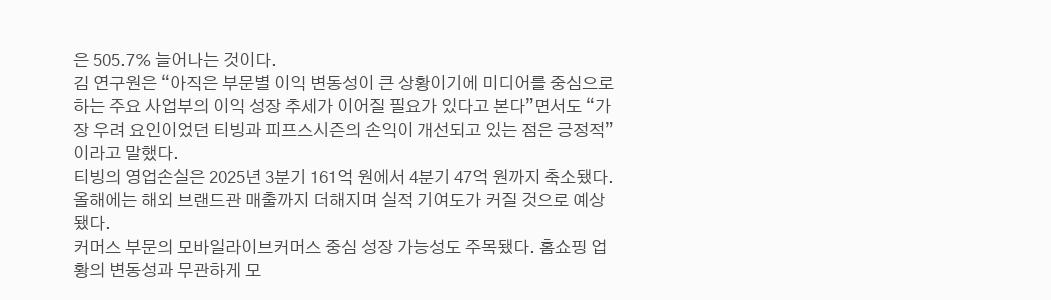은 505.7% 늘어나는 것이다.
김 연구원은 “아직은 부문별 이익 변동성이 큰 상황이기에 미디어를 중심으로 하는 주요 사업부의 이익 성장 추세가 이어질 필요가 있다고 본다”면서도 “가장 우려 요인이었던 티빙과 피프스시즌의 손익이 개선되고 있는 점은 긍정적”이라고 말했다.
티빙의 영업손실은 2025년 3분기 161억 원에서 4분기 47억 원까지 축소됐다. 올해에는 해외 브랜드관 매출까지 더해지며 실적 기여도가 커질 것으로 예상됐다.
커머스 부문의 모바일라이브커머스 중심 성장 가능성도 주목됐다. 홈쇼핑 업황의 변동성과 무관하게 모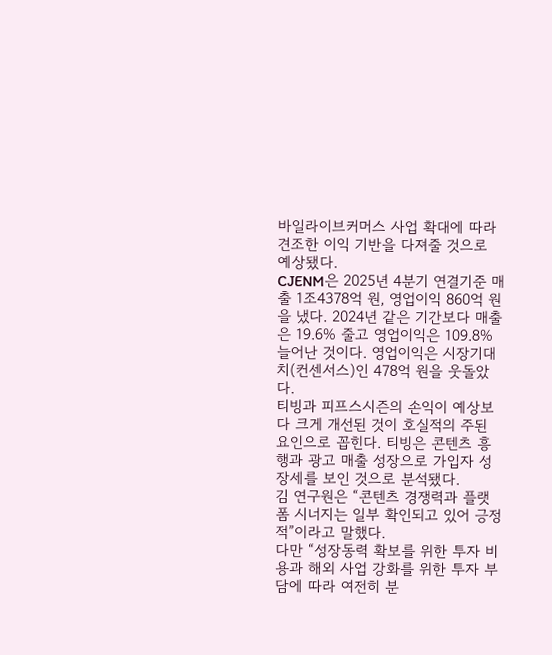바일라이브커머스 사업 확대에 따라 견조한 이익 기반을 다져줄 것으로 예상됐다.
CJENM은 2025년 4분기 연결기준 매출 1조4378억 원, 영업이익 860억 원을 냈다. 2024년 같은 기간보다 매출은 19.6% 줄고 영업이익은 109.8% 늘어난 것이다. 영업이익은 시장기대치(컨센서스)인 478억 원을 웃돌았다.
티빙과 피프스시즌의 손익이 예상보다 크게 개선된 것이 호실적의 주된 요인으로 꼽힌다. 티빙은 콘텐츠 흥행과 광고 매출 성장으로 가입자 성장세를 보인 것으로 분석됐다.
김 연구원은 “콘텐츠 경쟁력과 플랫폼 시너지는 일부 확인되고 있어 긍정적”이라고 말했다.
다만 “성장동력 확보를 위한 투자 비용과 해외 사업 강화를 위한 투자 부담에 따라 여전히 분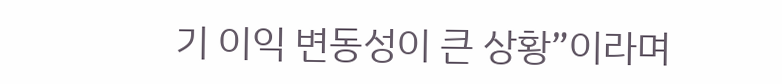기 이익 변동성이 큰 상황”이라며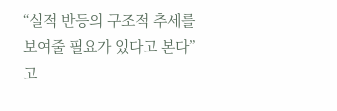“실적 반등의 구조적 추세를 보여줄 필요가 있다고 본다”고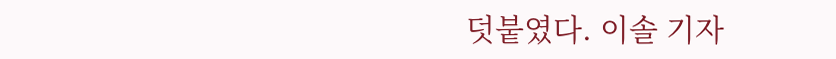덧붙였다. 이솔 기자